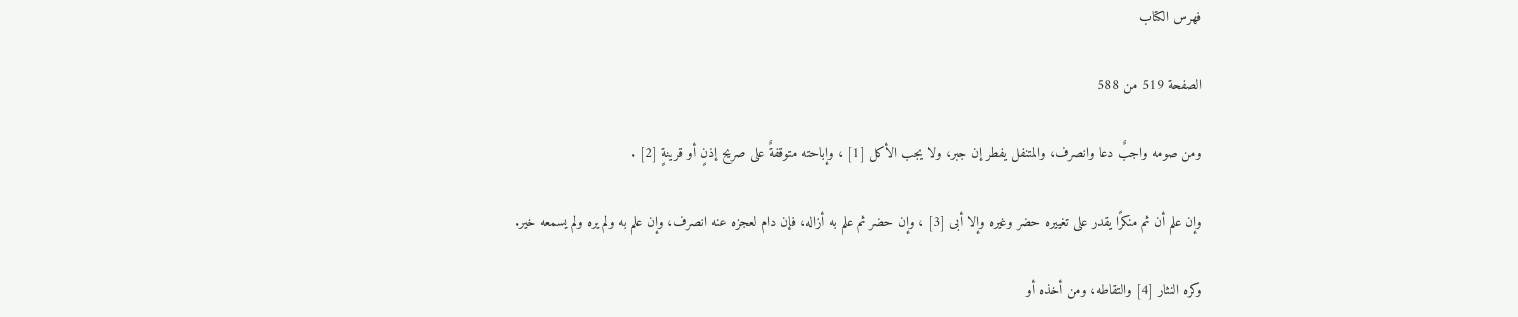فهرس الكتاب

الصفحة 519 من 588

ومن صومه واجبٌ دعا وانصرف، والمتنفل يفطر إن جبر، ولا يجب الأكل [1] ، وإباحته متوقفةٌ على صريح إذنٍ أو قرينةٍ [2] .

وإن علم أن ثم منكرًا يقدر على تغييره حضر وغيره وإلا أبى [3] ، وإن حضر ثم علم به أزاله، فإن دام لعجزه عنه انصرف، وإن علم به ولم يره ولم يسمعه خير.

وكره النثار [4] والتقاطه، ومن أخذه أو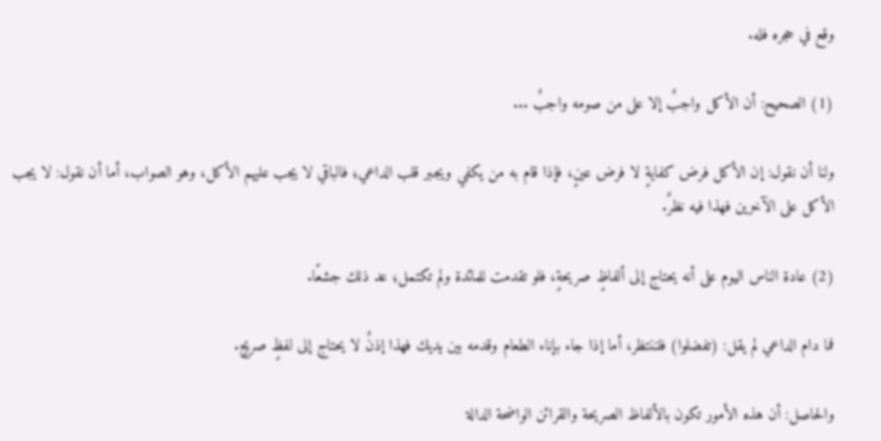وقع في حجره فله.

(1) الصحيح: أن الأكل واجبٌ إلا على من صومه واجبٌ ...

ولنا أن نقول: إن الأكل فرض كفايةٍ لا فرض عينٍ، فإذا قام به من يكفي ويجبر قلب الداعي؛ فالباقي لا يجب عليهم الأكل، وهو الصواب، أما أن نقول: لا يجب الأكل على الآخرين فهذا فيه نظرٌ.

(2) عادة الناس اليوم على أنه يحتاج إلى ألفاظٍ صريحةٍ، فلو تقدمت للمائدة ولم تكتمل؛ عد ذلك جشعًا.

فما دام الداعي لم يقل: (تفضلوا) فلننتظر، أما إذا جاء بإناء الطعام وقدمه بين يديك فهذا إذنٌ لا يحتاج إلى لفظٍ صريحٍ.

والحاصل: أن هذه الأمور تكون بالألفاظ الصريحة والقرائن الواضحة الدالة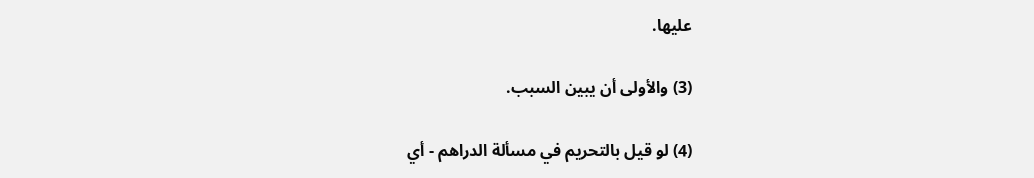عليها.

(3) والأولى أن يبين السبب.

(4) لو قيل بالتحريم في مسألة الدراهم - أي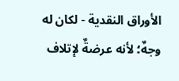الأوراق النقدية - لكان له وجهٌ؛ لأنه عرضةٌ لإتلاف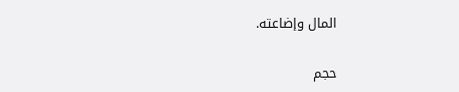المال وإضاعته.

حجم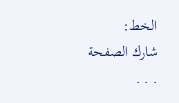الخط:
شارك الصفحة
. . .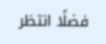فضلًا انتظر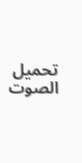تحميل الصوت